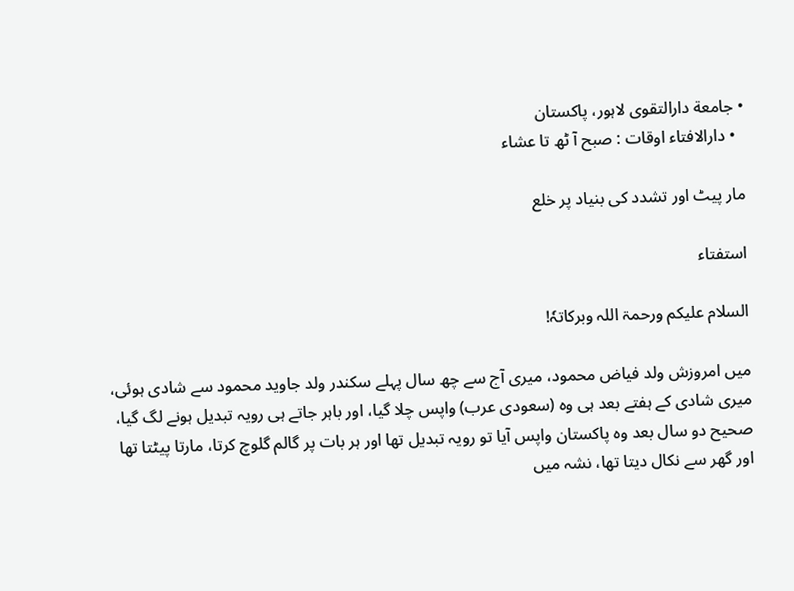• جامعة دارالتقوی لاہور، پاکستان
  • دارالافتاء اوقات : صبح آ ٹھ تا عشاء

مار پیٹ اور تشدد کی بنیاد پر خلع

استفتاء

السلام علیکم ورحمۃ اللہ وبرکاتہٗ!

میں امروزش ولد فیاض محمود، میری آج سے چھ سال پہلے سکندر ولد جاوید محمود سے شادی ہوئی، میری شادی کے ہفتے بعد ہی وہ (سعودی عرب) واپس چلا گیا، اور باہر جاتے ہی رویہ تبدیل ہونے لگ گیا، صحیح دو سال بعد وہ پاکستان واپس آیا تو رویہ تبدیل تھا اور ہر بات پر گالم گلوچ کرتا، مارتا پیٹتا تھا اور گھر سے نکال دیتا تھا، نشہ میں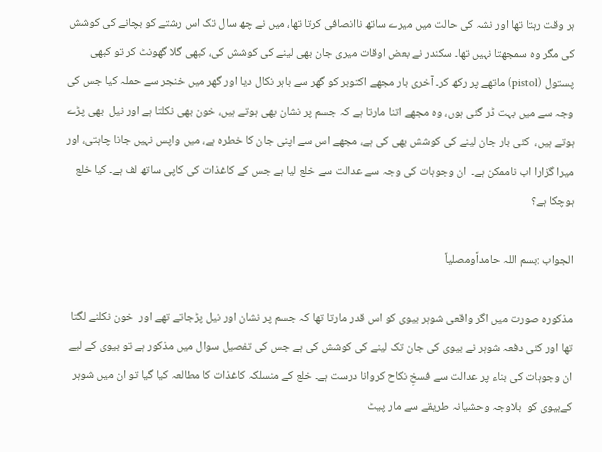ہر وقت رہتا تھا اور نشہ کی حالت میں میرے ساتھ ناانصافی کرتا تھا، میں نے چھ سال تک اس رشتے کو بچانے کی کوشش کی مگر وہ سمجھتا نہیں تھا۔ سکندر نے بعض اوقات میری جان بھی لینے کی کوشش کی، کبھی گلا گھونٹ کر تو کبھی پستول (pistol) ماتھے پر رکھ کر۔ آخری بار مجھے اکتوبر کو گھر سے باہر نکال دیا اور گھر میں خنجر سے حملہ کیا جس کی وجہ سے میں بہت ڈر گئی ہوں، وہ مجھے اتنا مارتا ہے کہ جسم پر نشان بھی ہوتے ہیں، خون بھی نکلتا ہے اور نیل  بھی پڑے ہوتے ہیں،  کئی بار جان لینے کی کوشش بھی کی ہے، مجھے اس سے اپنی جان کا خطرہ ہے، میں واپس نہیں جانا چاہتی، اور میرا گزارا اب ناممکن ہے۔  ان وجوہات کی وجہ سے عدالت سے خلع لیا ہے جس کے کاغذات کی کاپی ساتھ لف ہے۔ کیا خلع ہوچکا ہے؟

الجواب :بسم اللہ حامداًومصلیاً

مذکورہ صورت میں اگر واقعی شوہر بیوی کو اس قدر مارتا تھا کہ جسم پر نشان اور نیل پڑجاتے تھے اور  خون نکلنے لگتا تھا اور کئی دفعہ شوہر نے بیوی کی جان تک لینے کی کوشش کی ہے جس کی تفصیل سوال میں مذکور ہے تو بیوی کے لیے ان وجوہات کی بناء پر عدالت سے فسخِ نکاح کروانا درست ہے۔ خلع کے منسلکہ کاغذات کا مطالعہ کیا گیا تو ان میں شوہر کےبیوی کو  بلاوجہ وحشیانہ طریقے سے مار پیٹ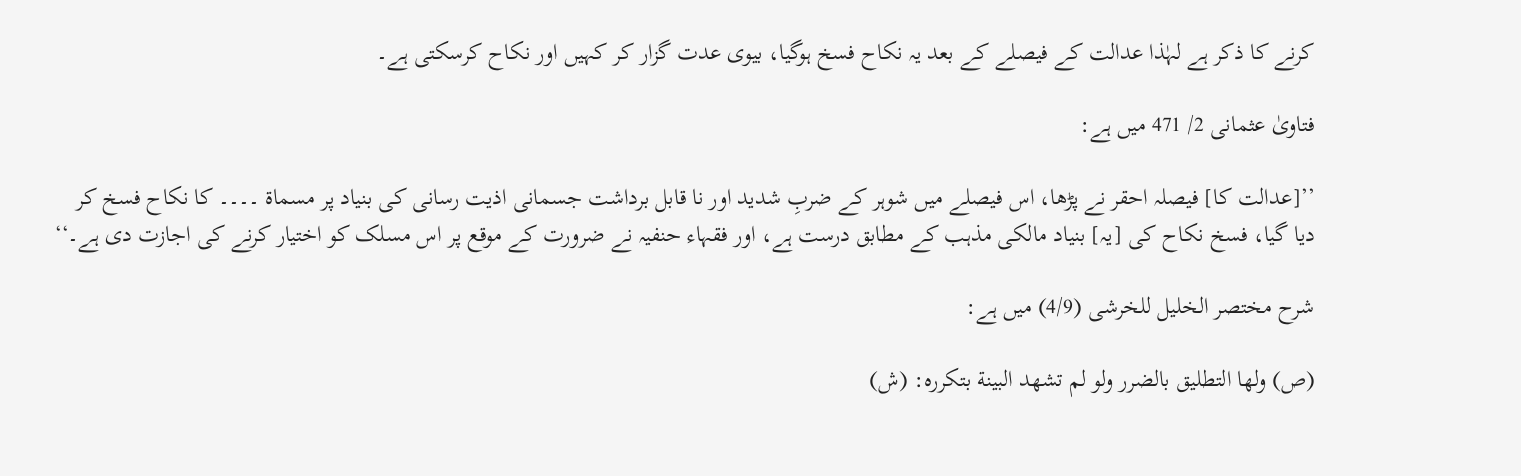کرنے کا ذکر ہے لہٰذا عدالت کے فیصلے کے بعد یہ نکاح فسخ ہوگیا، بیوی عدت گزار کر کہیں اور نکاح کرسکتی ہے۔

فتاویٰ عثمانی 2/ 471 میں ہے:

’’[عدالت کا] فیصلہ احقر نے پڑھا، اس فیصلے میں شوہر کے ضربِ شدید اور نا قابل برداشت جسمانی اذیت رسانی کی بنیاد پر مسماۃ ۔۔۔۔ کا نکاح فسخ کر دیا گیا، فسخ نکاح کی [یہ] بنیاد مالکی مذہب کے مطابق درست ہے، اور فقہاء حنفیہ نے ضرورت کے موقع پر اس مسلک کو اختیار کرنے کی اجازت دی ہے۔‘‘

شرح مختصر الخلیل للخرشی (4/9) میں ہے:

(ص) ولها التطليق بالضرر ولو لم تشهد البينة بتكرره: (ش)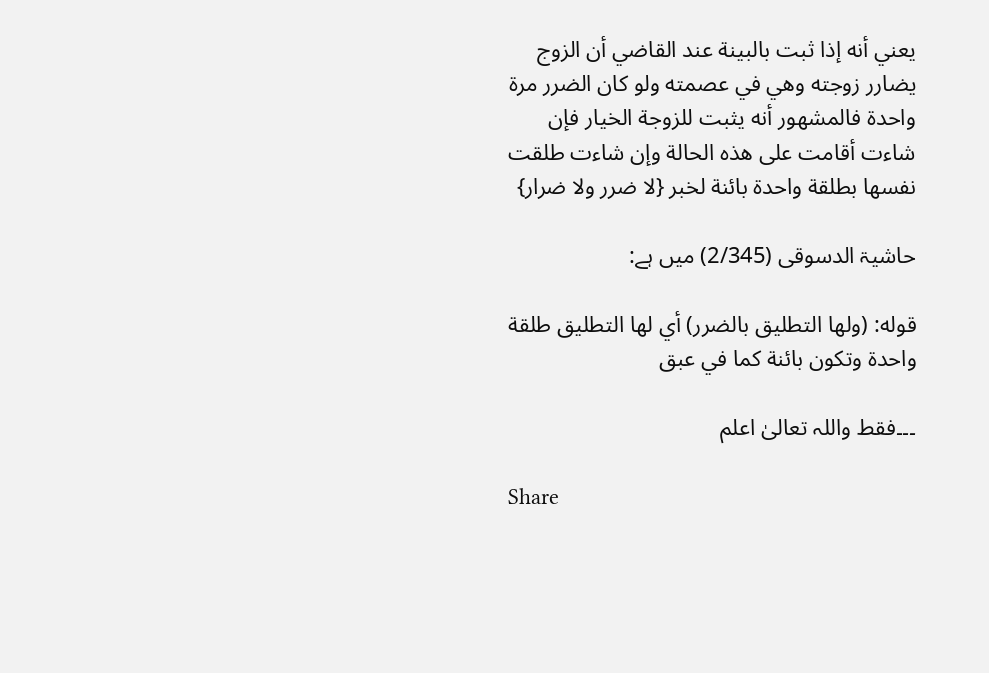يعني أنه إذا ثبت بالبينة عند القاضي أن الزوج يضارر زوجته وهي في عصمته ولو كان الضرر مرة واحدة فالمشهور أنه يثبت للزوجة الخيار فإن شاءت أقامت على هذه الحالة وإن شاءت طلقت نفسها بطلقة واحدة بائنة لخبر {لا ضرر ولا ضرار}

حاشیۃ الدسوقی (2/345) میں ہے:

قوله: (ولها التطليق بالضرر) أي لها التطليق طلقة واحدة وتكون بائنة كما في عبق

۔۔۔فقط واللہ تعالیٰ اعلم

Share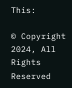This:

© Copyright 2024, All Rights Reserved